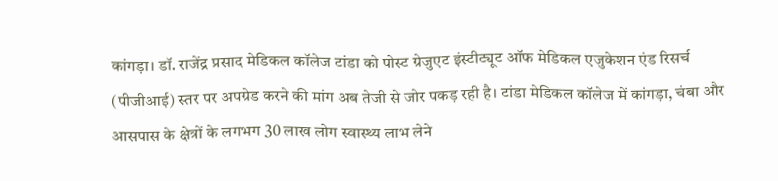कांगड़ा। डॉ. राजेंद्र प्रसाद मेडिकल कॉलेज टांडा को पोस्ट ग्रेजुएट इंस्टीट्यूट ऑफ मेडिकल एजुकेशन एंड रिसर्च (पीजीआई) स्तर पर अपग्रेड करने की मांग अब तेजी से जोर पकड़ रही है। टांडा मेडिकल कॉलेज में कांगड़ा, चंबा और आसपास के क्षेत्रों के लगभग 30 लाख लोग स्वास्थ्य लाभ लेने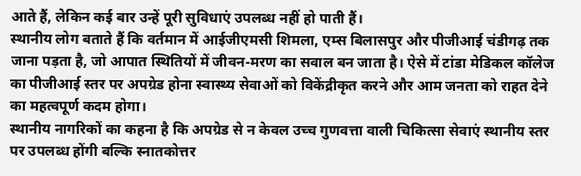आते हैं, लेकिन कई बार उन्हें पूरी सुविधाएं उपलब्ध नहीं हो पाती हैं।
स्थानीय लोग बताते हैं कि वर्तमान में आईजीएमसी शिमला, एम्स बिलासपुर और पीजीआई चंडीगढ़ तक जाना पड़ता है, जो आपात स्थितियों में जीवन-मरण का सवाल बन जाता है। ऐसे में टांडा मेडिकल कॉलेज का पीजीआई स्तर पर अपग्रेड होना स्वास्थ्य सेवाओं को विकेंद्रीकृत करने और आम जनता को राहत देने का महत्वपूर्ण कदम होगा।
स्थानीय नागरिकों का कहना है कि अपग्रेड से न केवल उच्च गुणवत्ता वाली चिकित्सा सेवाएं स्थानीय स्तर पर उपलब्ध होंगी बल्कि स्नातकोत्तर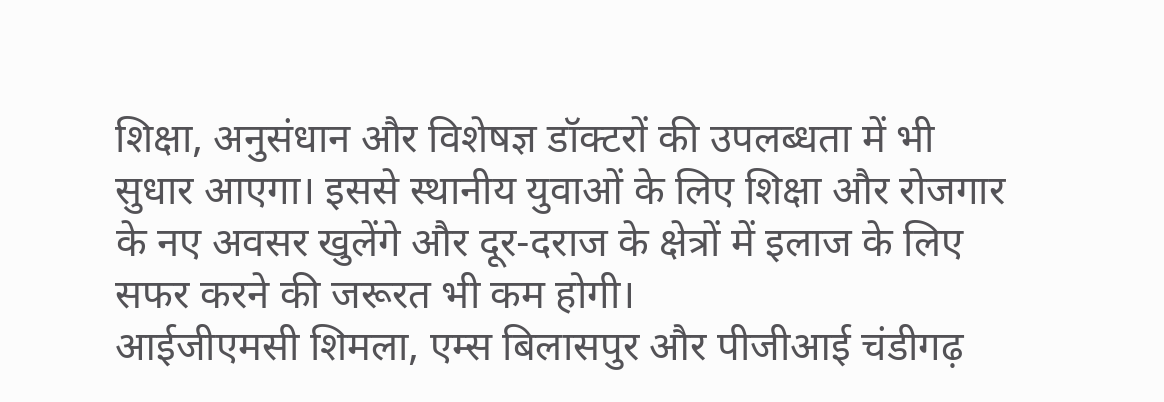शिक्षा, अनुसंधान और विशेषज्ञ डॉक्टरों की उपलब्धता में भी सुधार आएगा। इससे स्थानीय युवाओं के लिए शिक्षा और रोजगार के नए अवसर खुलेंगे और दूर-दराज के क्षेत्रों में इलाज के लिए सफर करने की जरूरत भी कम होगी।
आईजीएमसी शिमला, एम्स बिलासपुर और पीजीआई चंडीगढ़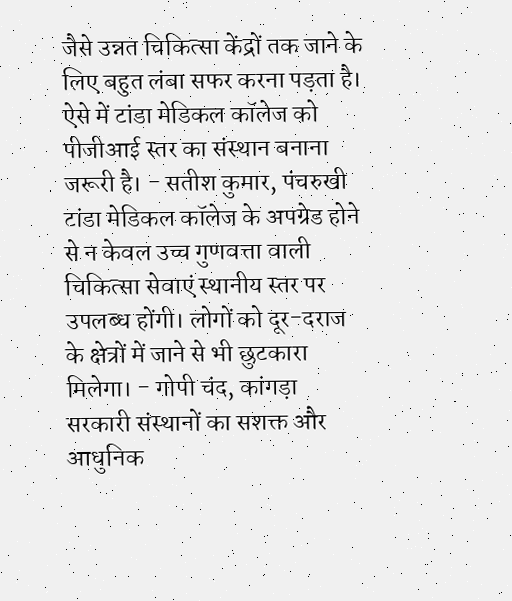जैसे उन्नत चिकित्सा केंद्रों तक जाने के लिए बहुत लंबा सफर करना पड़ता है। ऐसे में टांडा मेडिकल कॉलेज को पीजीआई स्तर का संस्थान बनाना जरूरी है। - सतीश कुमार, पंचरुखी
टांडा मेडिकल कॉलेज के अपग्रेड होने से न केवल उच्च गुणवत्ता वाली चिकित्सा सेवाएं स्थानीय स्तर पर उपलब्ध होंगी। लोगों को दूर-दराज के क्षेत्रों में जाने से भी छुटकारा मिलेगा। - गोपी चंद, कांगड़ा
सरकारी संस्थानों का सशक्त और आधुनिक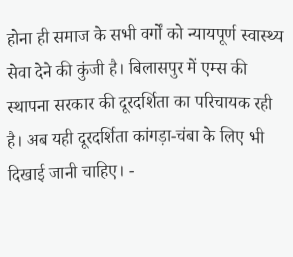होना ही समाज के सभी वर्गों को न्यायपूर्ण स्वास्थ्य सेवा देने की कुंजी है। बिलासपुर में एम्स की स्थापना सरकार की दूरदर्शिता का परिचायक रही है। अब यही दूरदर्शिता कांगड़ा-चंबा के लिए भी दिखाई जानी चाहिए। -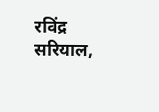रविंद्र सरियाल,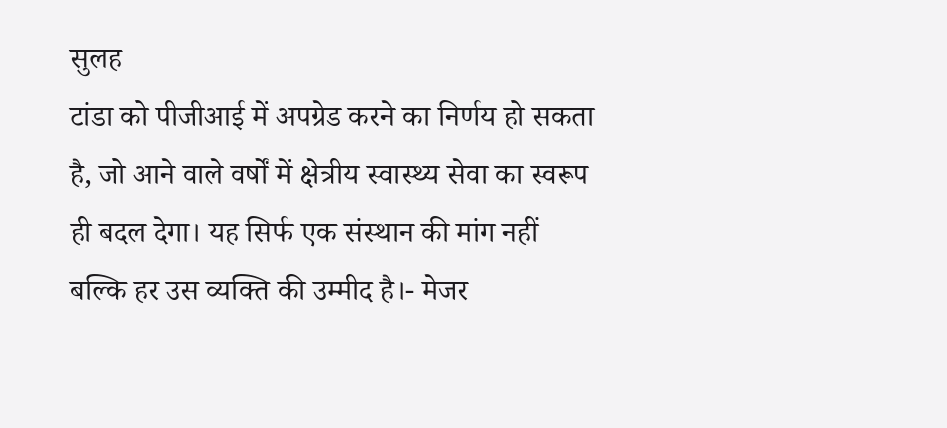सुलह
टांडा को पीजीआई में अपग्रेड करने का निर्णय हो सकता है, जो आने वाले वर्षों में क्षेत्रीय स्वास्थ्य सेवा का स्वरूप ही बदल देगा। यह सिर्फ एक संस्थान की मांग नहीं बल्कि हर उस व्यक्ति की उम्मीद है।- मेजर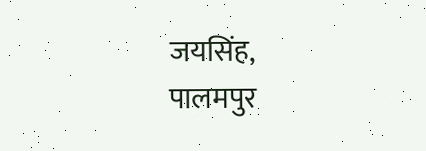जयसिंह, पालमपुर